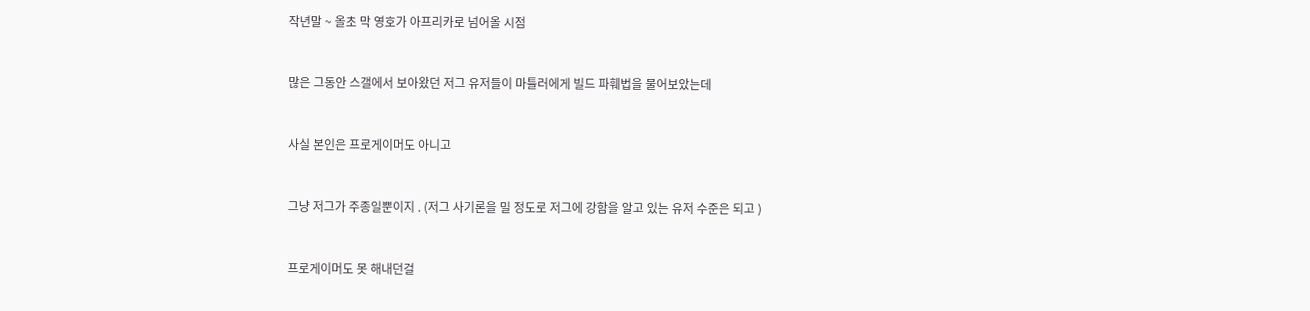작년말 ~ 올초 막 영호가 아프리카로 넘어올 시점


많은 그동안 스갤에서 보아왔던 저그 유저들이 마틀러에게 빌드 파훼법을 물어보았는데


사실 본인은 프로게이머도 아니고


그냥 저그가 주종일뿐이지 . (저그 사기론을 밀 정도로 저그에 강함을 알고 있는 유저 수준은 되고 )


프로게이머도 못 해내던걸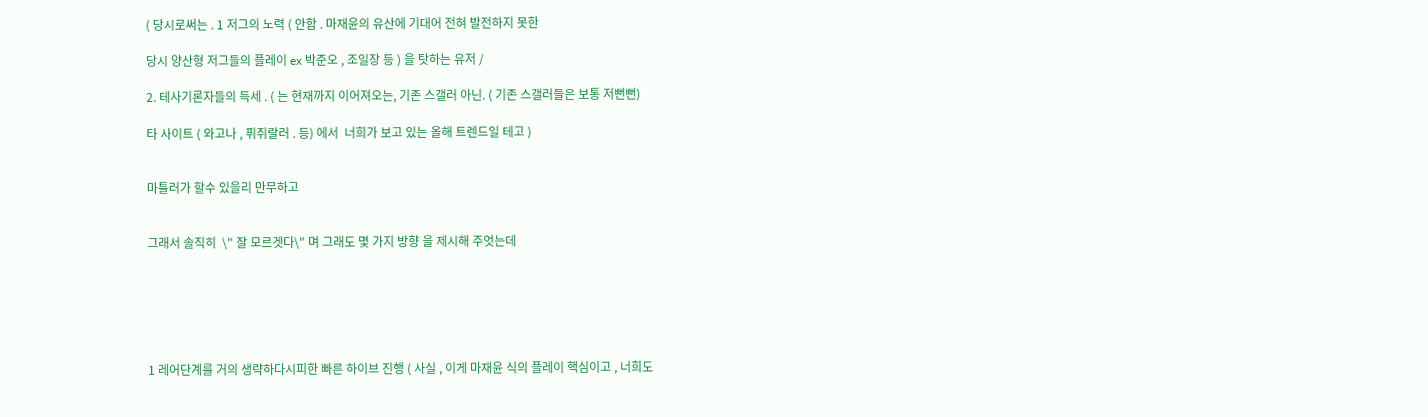( 당시로써는 . 1 저그의 노력 ( 안함 . 마재윤의 유산에 기대어 전혀 발전하지 못한

당시 양산형 저그들의 플레이 ex 박준오 , 조일장 등 ) 을 탓하는 유저 /

2. 테사기론자들의 득세 . ( 는 현재까지 이어져오는, 기존 스갤러 아닌. ( 기존 스갤러들은 보통 저뻔뻔)

타 사이트 ( 와고나 , 퓌쥐랄러 . 등) 에서  너희가 보고 있는 올해 트렌드일 테고 )


마틀러가 할수 있을리 만무하고


그래서 솔직히  \" 잘 모르겟다\" 며 그래도 몇 가지 방향 을 제시해 주엇는데






1 레어단계를 거의 생략하다시피한 빠른 하이브 진행 ( 사실 , 이게 마재윤 식의 플레이 핵심이고 , 너희도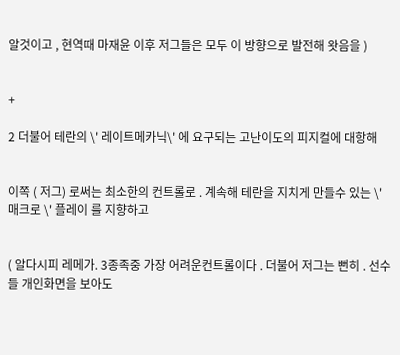알것이고 , 현역때 마재윤 이후 저그들은 모두 이 방향으로 발전해 왓음을 )


+

2 더불어 테란의 \' 레이트메카닉\' 에 요구되는 고난이도의 피지컬에 대항해


이쪽 ( 저그) 로써는 최소한의 컨트롤로 . 계속해 테란을 지치게 만들수 있는 \' 매크로 \' 플레이 를 지향하고


( 알다시피 레메가. 3종족중 가장 어려운컨트롤이다 . 더불어 저그는 뻔히 . 선수들 개인화면을 보아도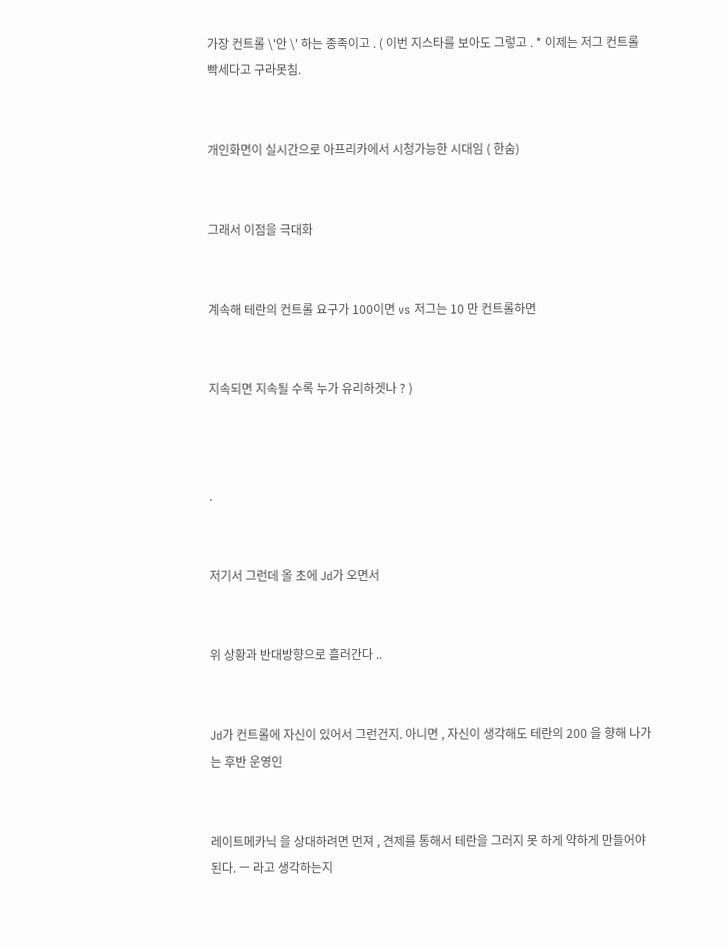가장 컨트롤 \'안 \' 하는 종족이고 . ( 이번 지스타를 보아도 그렇고 . * 이제는 저그 컨트롤 빡세다고 구라못침.


개인화면이 실시간으로 아프리카에서 시청가능한 시대임 ( 한숨)


그래서 이점을 극대화


계속해 테란의 컨트롤 요구가 100이면 vs 저그는 10 만 컨트롤하면


지속되면 지속될 수록 누가 유리하겟나 ? )



.


저기서 그런데 올 초에 Jd가 오면서


위 상황과 반대방향으로 흘러간다 ..


Jd가 컨트롤에 자신이 있어서 그런건지. 아니면 , 자신이 생각해도 테란의 200 을 향해 나가는 후반 운영인


레이트메카닉 을 상대하려면 먼져 , 견제를 통해서 테란을 그러지 못 하게 약하게 만들어야된다. ㅡ 라고 생각하는지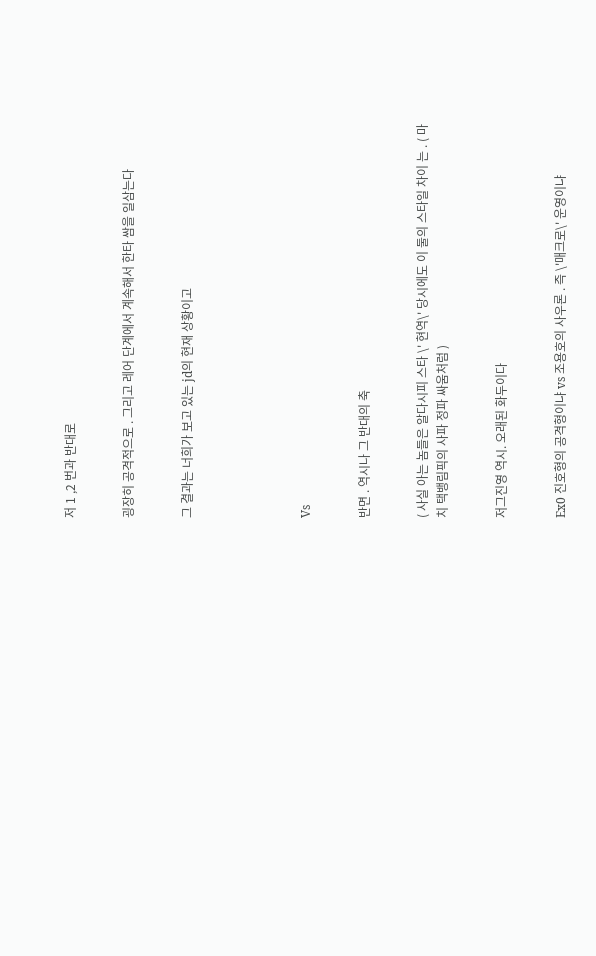저 1 ,2 번과 반대로


굉장히 공격적으로 . 그리고 레어 단계에서 계속해서 한타 쌈을 일삼는다


그 결과는 너희가 보고 있는 jd의 현재 상황이고





Vs


반면 . 역시나 그 반대의 축


( 사실 아는 놈들은 알다시피 스타 \' 현역\' 당시에도 이 둘의 스타일 차이 는 . ( 마치 택뱅림픽의 사파 정파 싸움처럼 )


저그진영 역시. 오래된 화두이다


Ex0 진호형의 공격형이냐 vs 조용호의 사우론 . 즉 \'매크로\' 운영이냐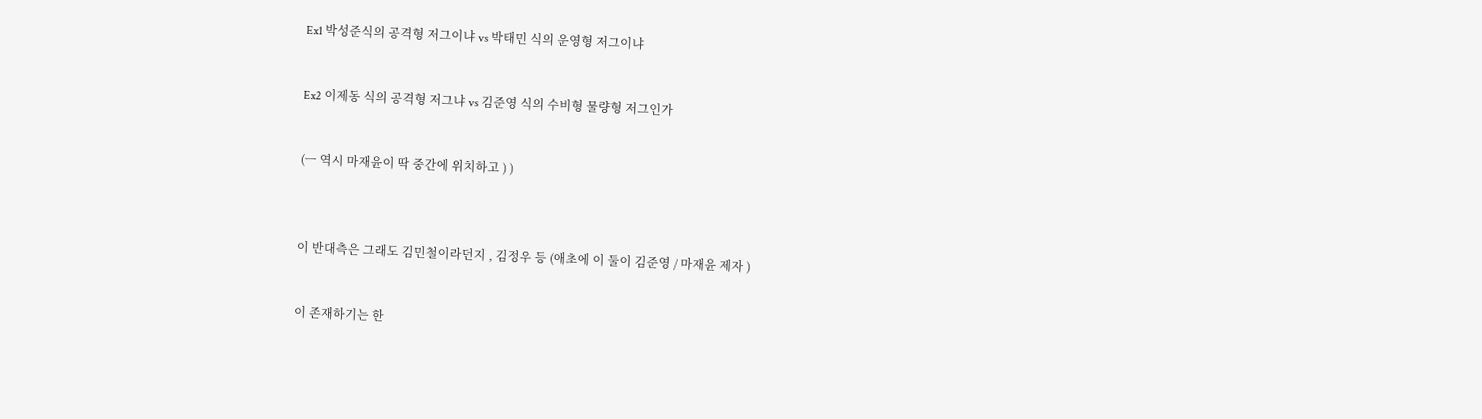Ex1 박성준식의 공격형 저그이냐 vs 박태민 식의 운영형 저그이냐


Ex2 이제동 식의 공격형 저그냐 vs 김준영 식의 수비형 물량형 저그인가


(ㅡ 역시 마재윤이 딱 중간에 위치하고 ) )



이 반대측은 그래도 김민철이라던지 , 김정우 등 (애초에 이 둘이 김준영 / 마재윤 제자 )


이 존재하기는 한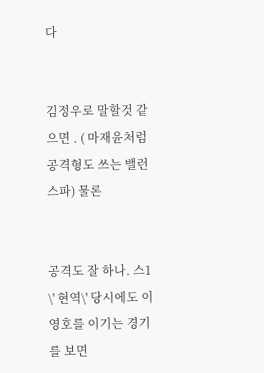다


김정우로 말할것 같으면 . ( 마재윤처럼 공격형도 쓰는 밸런스파) 물론


공격도 잘 하나. 스1 \' 현역\' 당시에도 이영호를 이기는 경기를 보면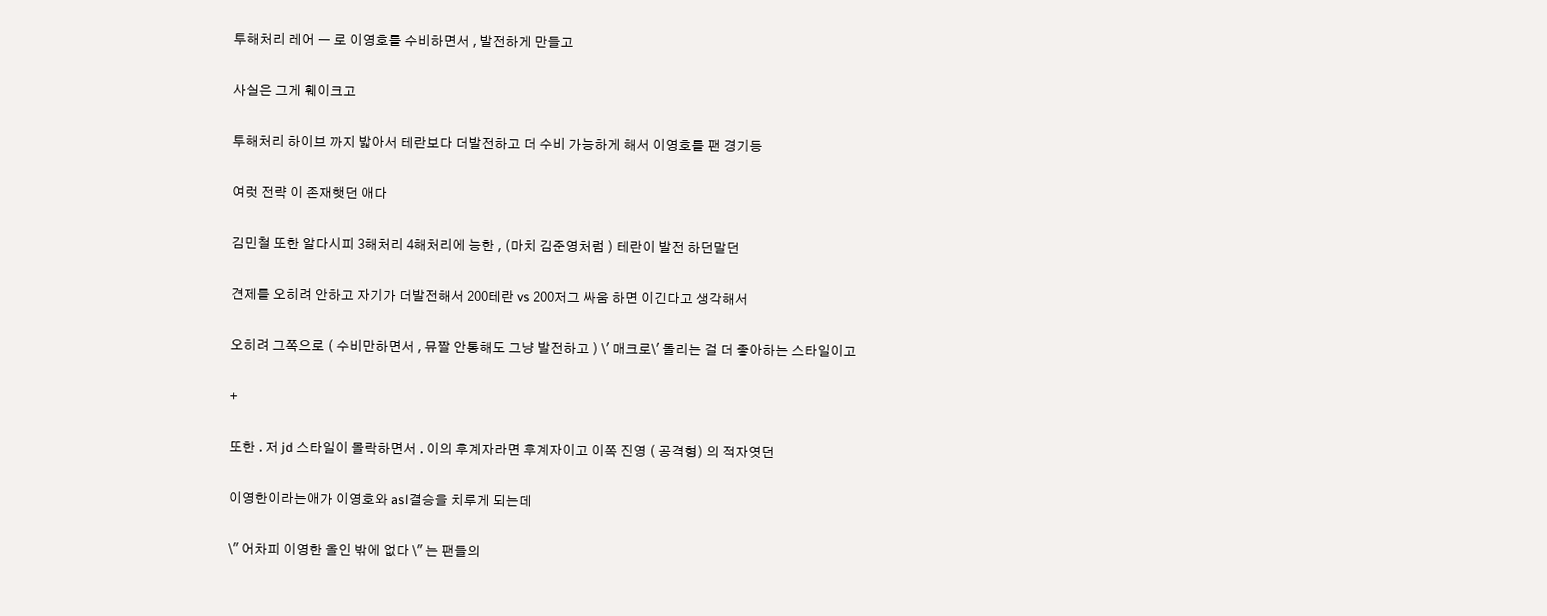투해처리 레어 ㅡ 로 이영호를 수비하면서 , 발전하게 만들고


사실은 그게 훼이크고


투해처리 하이브 까지 밟아서 테란보다 더발전하고 더 수비 가능하게 해서 이영호를 팬 경기등


여럿 전략 이 존재햇던 애다


김민철 또한 알다시피 3해처리 4해처리에 능한 , (마치 김준영처럼 ) 테란이 발전 하던말던


견제를 오히려 안하고 자기가 더발전해서 200테란 vs 200저그 싸움 하면 이긴다고 생각해서


오히려 그쪽으로 ( 수비만하면서 , 뮤짤 안통해도 그냥 발전하고 ) \' 매크로\' 돌리는 걸 더 좋아하는 스타일이고


+


또한 . 저 jd 스타일이 몰락하면서 . 이의 후계자라면 후계자이고 이쪽 진영 ( 공격형) 의 적자엿던


이영한이라는애가 이영호와 asl결승을 치루게 되는데


\" 어차피 이영한 올인 밖에 없다 \" 는 팬들의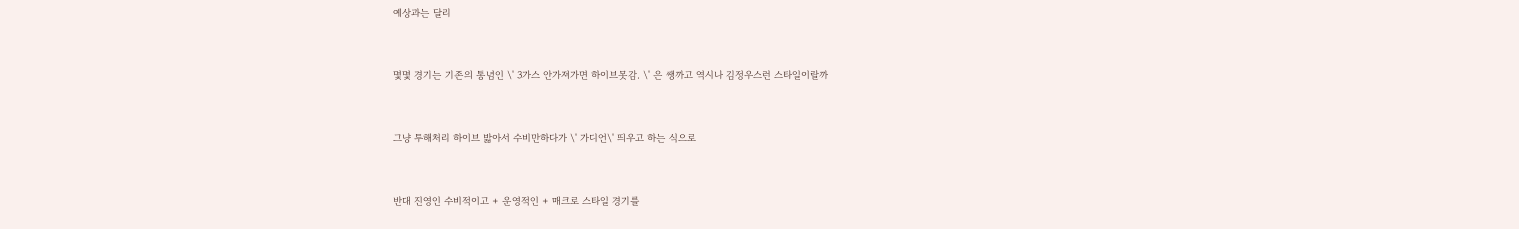예상과는 달리


몇몇 경기는 기존의 통념인 \' 3가스 안가져가면 하이브못감. \' 은 쌩까고 역시나 김정우스런 스타일이랄까


그냥 투해처리 하이브 밟아서 수비만하다가 \' 가디언\' 띄우고 하는 식으로


반대 진영인 수비적이고 + 운영적인 + 매크로 스타일 경기를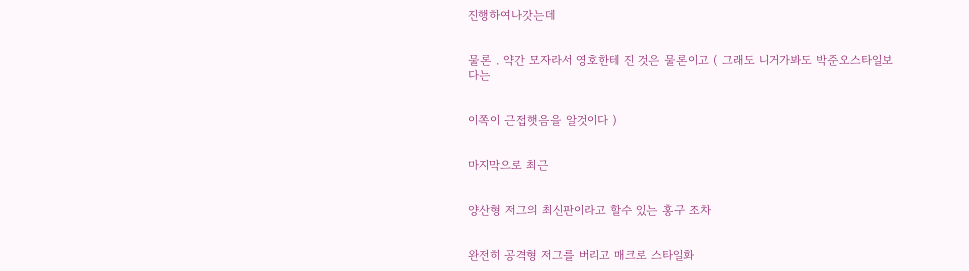진행하여나갓는데


물론 . 약간 모자라서 영호한테 진 것은 물론이고 ( 그래도 니거가봐도 박준오스타일보다는


이쪽이 근접햇음을 알것이다 )


마지막으로 최근


양산형 저그의 최신판이라고 할수 있는 홍구 조차


완전히 공격형 저그를 버리고 매크로 스타일화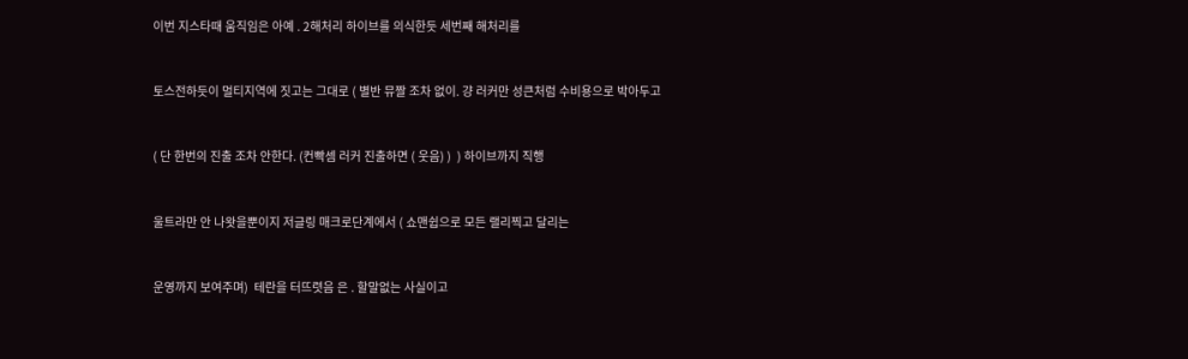이번 지스타때 움직임은 아예 . 2해처리 하이브를 의식한듯 세번째 해처리를


토스전하듯이 멀티지역에 짓고는 그대로 ( 별반 뮤짤 조차 없이. 걍 러커만 성큰처럼 수비용으로 박아두고


( 단 한번의 진출 조차 안한다. (컨빡셈 러커 진출하면 ( 웃음) )  ) 하이브까지 직행


울트라만 안 나왓을뿐이지 저글링 매크로단계에서 ( 쇼맨쉽으로 모든 랠리찍고 달리는


운영까지 보여주며)  테란을 터뜨렷음 은 . 할말없는 사실이고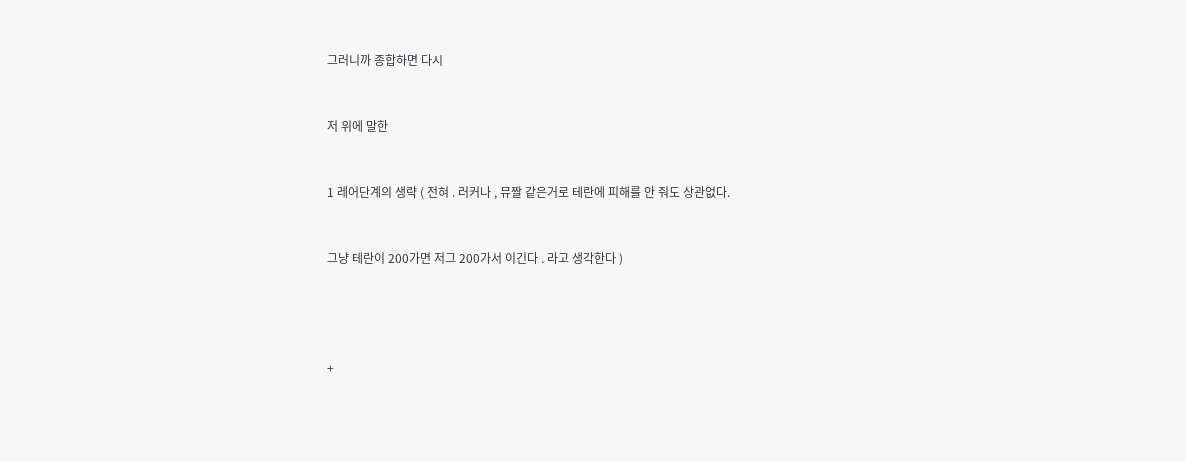그러니까 종합하면 다시


저 위에 말한


1 레어단계의 생략 ( 전혀 . 러커나 , 뮤짤 같은거로 테란에 피해를 안 줘도 상관없다.


그냥 테란이 200가면 저그 200가서 이긴다 . 라고 생각한다 )




+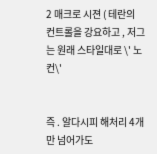2 매크로 시젼 ( 테란의 컨트롤을 강요하고 , 저그는 원래 스타일대로 \' 노컨\'


즉 . 알다시피 해처리 4개만 넘어가도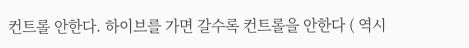컨트롤 안한다. 하이브를 가면 갈수록 컨트롤을 안한다 ( 역시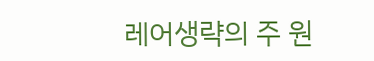레어생략의 주 원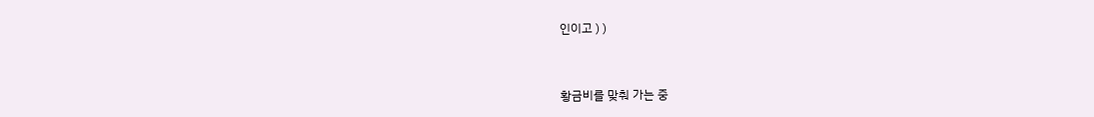인이고 ) )



황금비를 맞춰 가는 중